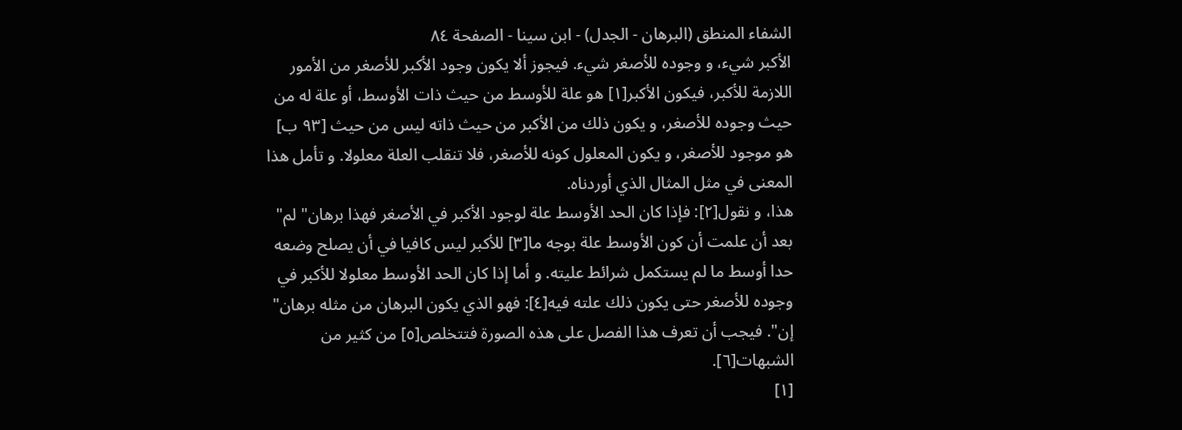الشفاء المنطق (البرهان - الجدل) - ابن سينا - الصفحة ٨٤
الأكبر شيء، و وجوده للأصغر شيء. فيجوز ألا يكون وجود الأكبر للأصغر من الأمور اللازمة للأكبر، فيكون الأكبر[١] هو علة للأوسط من حيث ذات الأوسط، أو علة له من حيث وجوده للأصغر، و يكون ذلك من الأكبر من حيث ذاته ليس من حيث [٩٣ ب] هو موجود للأصغر، و يكون المعلول كونه للأصغر، فلا تنقلب العلة معلولا. و تأمل هذا المعنى في مثل المثال الذي أوردناه.
هذا، و نقول[٢]: فإذا كان الحد الأوسط علة لوجود الأكبر في الأصغر فهذا برهان" لم" بعد أن علمت أن كون الأوسط علة بوجه ما[٣] للأكبر ليس كافيا في أن يصلح وضعه حدا أوسط ما لم يستكمل شرائط عليته. و أما إذا كان الحد الأوسط معلولا للأكبر في وجوده للأصغر حتى يكون ذلك علته فيه[٤]: فهو الذي يكون البرهان من مثله برهان" إن". فيجب أن تعرف هذا الفصل على هذه الصورة فتتخلص[٥] من كثير من الشبهات[٦].
[١]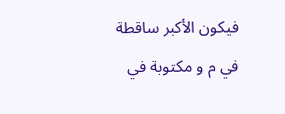فيكون الأكبر ساقطة في م و مكتوبة في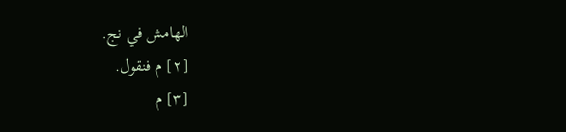الهامش في نج.
[٢] م فنقول.
[٣] م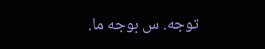توجه. س بوجه ما.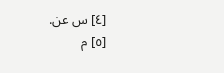[٤] س عن.
[٥] م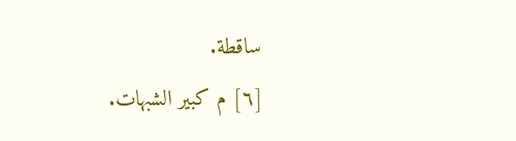ساقطة.
[٦] م كبير الشبهات.